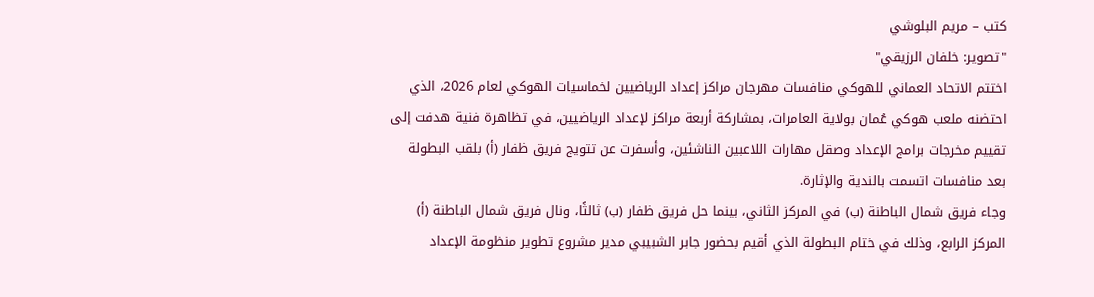كتب – مريم البلوشي
"تصوير: خلفان الرزيقي"
اختتم الاتحاد العماني للهوكي منافسات مهرجان مراكز إعداد الرياضيين لخماسيات الهوكي لعام 2026، الذي احتضنه ملعب هوكي عُمان بولاية العامرات، بمشاركة أربعة مراكز لإعداد الرياضيين، في تظاهرة فنية هدفت إلى تقييم مخرجات برامج الإعداد وصقل مهارات اللاعبين الناشئين، وأسفرت عن تتويج فريق ظفار (أ) بلقب البطولة بعد منافسات اتسمت بالندية والإثارة.
وجاء فريق شمال الباطنة (ب) في المركز الثاني، بينما حل فريق ظفار (ب) ثالثًا، ونال فريق شمال الباطنة (أ) المركز الرابع، وذلك في ختام البطولة الذي أقيم بحضور جابر الشبيبي مدير مشروع تطوير منظومة الإعداد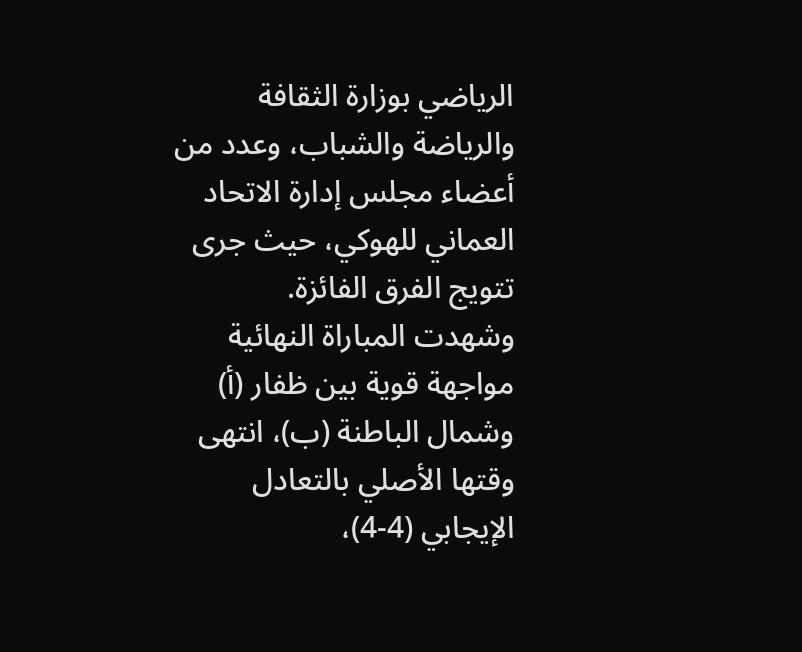الرياضي بوزارة الثقافة والرياضة والشباب، وعدد من أعضاء مجلس إدارة الاتحاد العماني للهوكي، حيث جرى تتويج الفرق الفائزة.
وشهدت المباراة النهائية مواجهة قوية بين ظفار (أ) وشمال الباطنة (ب)، انتهى وقتها الأصلي بالتعادل الإيجابي (4-4)،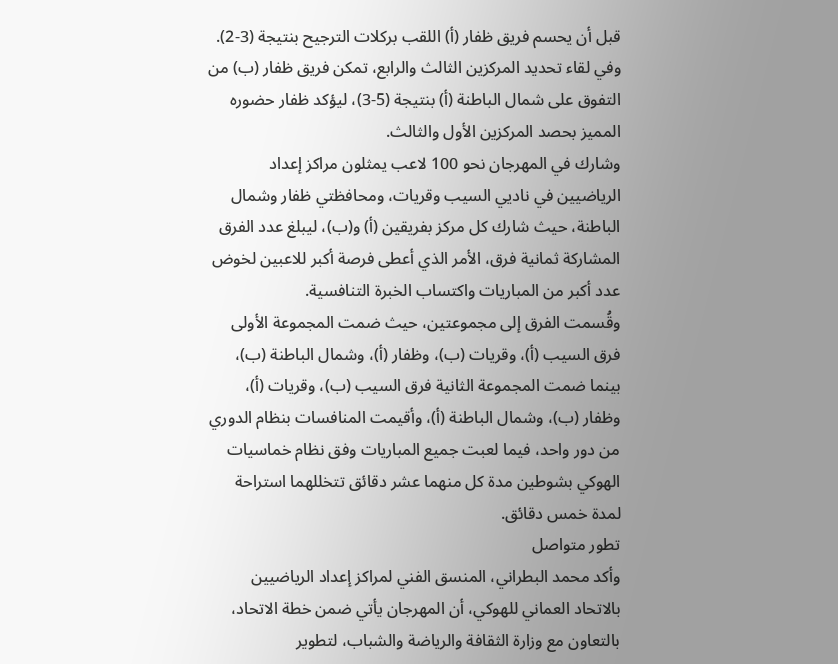قبل أن يحسم فريق ظفار (أ) اللقب بركلات الترجيح بنتيجة (3-2).
وفي لقاء تحديد المركزين الثالث والرابع، تمكن فريق ظفار (ب) من التفوق على شمال الباطنة (أ) بنتيجة (5-3)، ليؤكد ظفار حضوره المميز بحصد المركزين الأول والثالث.
وشارك في المهرجان نحو 100 لاعب يمثلون مراكز إعداد الرياضيين في ناديي السيب وقريات، ومحافظتي ظفار وشمال الباطنة، حيث شارك كل مركز بفريقين (أ) و(ب)، ليبلغ عدد الفرق المشاركة ثمانية فرق، الأمر الذي أعطى فرصة أكبر للاعبين لخوض عدد أكبر من المباريات واكتساب الخبرة التنافسية.
وقُسمت الفرق إلى مجموعتين، حيث ضمت المجموعة الأولى فرق السيب (أ)، وقريات (ب)، وظفار (أ)، وشمال الباطنة (ب)، بينما ضمت المجموعة الثانية فرق السيب (ب)، وقريات (أ)، وظفار (ب)، وشمال الباطنة (أ)، وأقيمت المنافسات بنظام الدوري من دور واحد، فيما لعبت جميع المباريات وفق نظام خماسيات الهوكي بشوطين مدة كل منهما عشر دقائق تتخللهما استراحة لمدة خمس دقائق.
تطور متواصل
وأكد محمد البطراني، المنسق الفني لمراكز إعداد الرياضيين بالاتحاد العماني للهوكي، أن المهرجان يأتي ضمن خطة الاتحاد، بالتعاون مع وزارة الثقافة والرياضة والشباب، لتطوير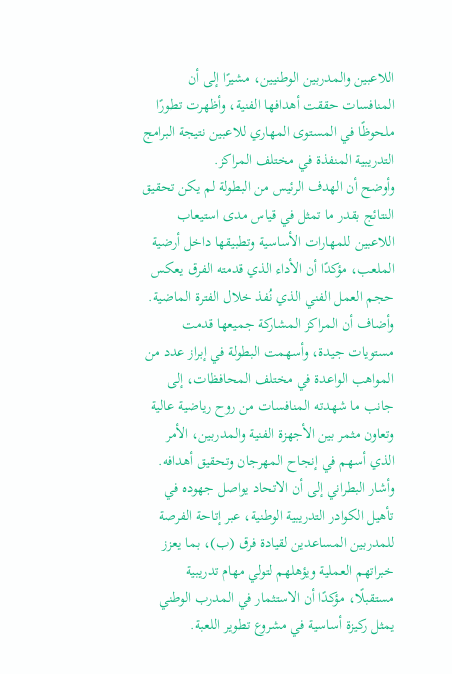اللاعبين والمدربين الوطنيين، مشيرًا إلى أن المنافسات حققت أهدافها الفنية، وأظهرت تطورًا ملحوظًا في المستوى المهاري للاعبين نتيجة البرامج التدريبية المنفذة في مختلف المراكز.
وأوضح أن الهدف الرئيس من البطولة لم يكن تحقيق النتائج بقدر ما تمثل في قياس مدى استيعاب اللاعبين للمهارات الأساسية وتطبيقها داخل أرضية الملعب، مؤكدًا أن الأداء الذي قدمته الفرق يعكس حجم العمل الفني الذي نُفذ خلال الفترة الماضية.
وأضاف أن المراكز المشاركة جميعها قدمت مستويات جيدة، وأسهمت البطولة في إبراز عدد من المواهب الواعدة في مختلف المحافظات، إلى جانب ما شهدته المنافسات من روح رياضية عالية وتعاون مثمر بين الأجهزة الفنية والمدربين، الأمر الذي أسهم في إنجاح المهرجان وتحقيق أهدافه.
وأشار البطراني إلى أن الاتحاد يواصل جهوده في تأهيل الكوادر التدريبية الوطنية، عبر إتاحة الفرصة للمدربين المساعدين لقيادة فرق (ب)، بما يعزز خبراتهم العملية ويؤهلهم لتولي مهام تدريبية مستقبلًا، مؤكدًا أن الاستثمار في المدرب الوطني يمثل ركيزة أساسية في مشروع تطوير اللعبة.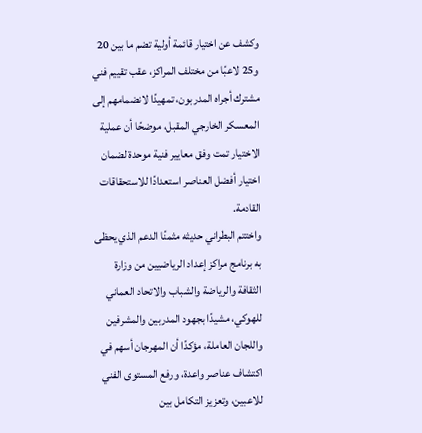وكشف عن اختيار قائمة أولية تضم ما بين 20 و25 لاعبًا من مختلف المراكز، عقب تقييم فني مشترك أجراه المدربون، تمهيدًا لانضمامهم إلى المعسكر الخارجي المقبل، موضحًا أن عملية الاختيار تمت وفق معايير فنية موحدة لضمان اختيار أفضل العناصر استعدادًا للاستحقاقات القادمة.
واختتم البطراني حديثه مثمنًا الدعم الذي يحظى به برنامج مراكز إعداد الرياضيين من وزارة الثقافة والرياضة والشباب والاتحاد العماني للهوكي، مشيدًا بجهود المدربين والمشرفين واللجان العاملة، مؤكدًا أن المهرجان أسهم في اكتشاف عناصر واعدة، ورفع المستوى الفني للاعبين، وتعزيز التكامل بين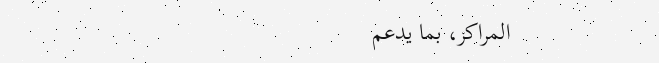المراكز، بما يدعم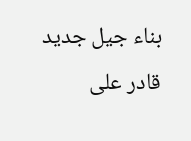بناء جيل جديد قادر على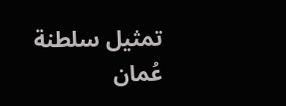تمثيل سلطنة عُمان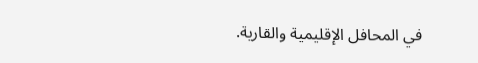في المحافل الإقليمية والقارية.